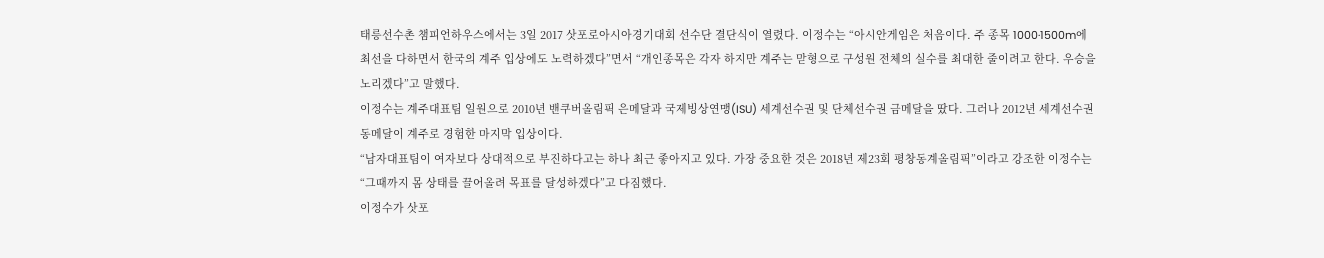태릉선수촌 챔피언하우스에서는 3일 2017 삿포로아시아경기대회 선수단 결단식이 열렸다. 이정수는 “아시안게임은 처음이다. 주 종목 1000·1500m에 최선을 다하면서 한국의 계주 입상에도 노력하겠다”면서 “개인종목은 각자 하지만 계주는 맏형으로 구성원 전체의 실수를 최대한 줄이려고 한다. 우승을 노리겠다”고 말했다.
이정수는 계주대표팀 일원으로 2010년 밴쿠버올림픽 은메달과 국제빙상연맹(ISU) 세계선수권 및 단체선수권 금메달을 땄다. 그러나 2012년 세계선수권 동메달이 계주로 경험한 마지막 입상이다.
“남자대표팀이 여자보다 상대적으로 부진하다고는 하나 최근 좋아지고 있다. 가장 중요한 것은 2018년 제23회 평창동계올림픽”이라고 강조한 이정수는 “그때까지 몸 상태를 끌어올려 목표를 달성하겠다”고 다짐했다.
이정수가 삿포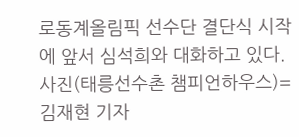로동계올림픽 선수단 결단식 시작에 앞서 심석희와 대화하고 있다. 사진(태릉선수촌 챔피언하우스)=김재현 기자